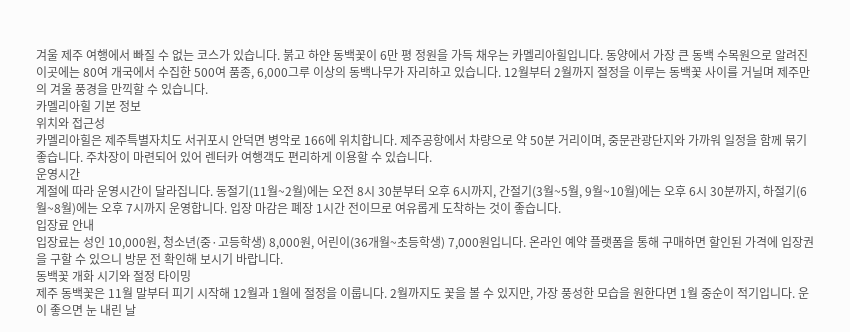겨울 제주 여행에서 빠질 수 없는 코스가 있습니다. 붉고 하얀 동백꽃이 6만 평 정원을 가득 채우는 카멜리아힐입니다. 동양에서 가장 큰 동백 수목원으로 알려진 이곳에는 80여 개국에서 수집한 500여 품종, 6,000그루 이상의 동백나무가 자리하고 있습니다. 12월부터 2월까지 절정을 이루는 동백꽃 사이를 거닐며 제주만의 겨울 풍경을 만끽할 수 있습니다.
카멜리아힐 기본 정보
위치와 접근성
카멜리아힐은 제주특별자치도 서귀포시 안덕면 병악로 166에 위치합니다. 제주공항에서 차량으로 약 50분 거리이며, 중문관광단지와 가까워 일정을 함께 묶기 좋습니다. 주차장이 마련되어 있어 렌터카 여행객도 편리하게 이용할 수 있습니다.
운영시간
계절에 따라 운영시간이 달라집니다. 동절기(11월~2월)에는 오전 8시 30분부터 오후 6시까지, 간절기(3월~5월, 9월~10월)에는 오후 6시 30분까지, 하절기(6월~8월)에는 오후 7시까지 운영합니다. 입장 마감은 폐장 1시간 전이므로 여유롭게 도착하는 것이 좋습니다.
입장료 안내
입장료는 성인 10,000원, 청소년(중·고등학생) 8,000원, 어린이(36개월~초등학생) 7,000원입니다. 온라인 예약 플랫폼을 통해 구매하면 할인된 가격에 입장권을 구할 수 있으니 방문 전 확인해 보시기 바랍니다.
동백꽃 개화 시기와 절정 타이밍
제주 동백꽃은 11월 말부터 피기 시작해 12월과 1월에 절정을 이룹니다. 2월까지도 꽃을 볼 수 있지만, 가장 풍성한 모습을 원한다면 1월 중순이 적기입니다. 운이 좋으면 눈 내린 날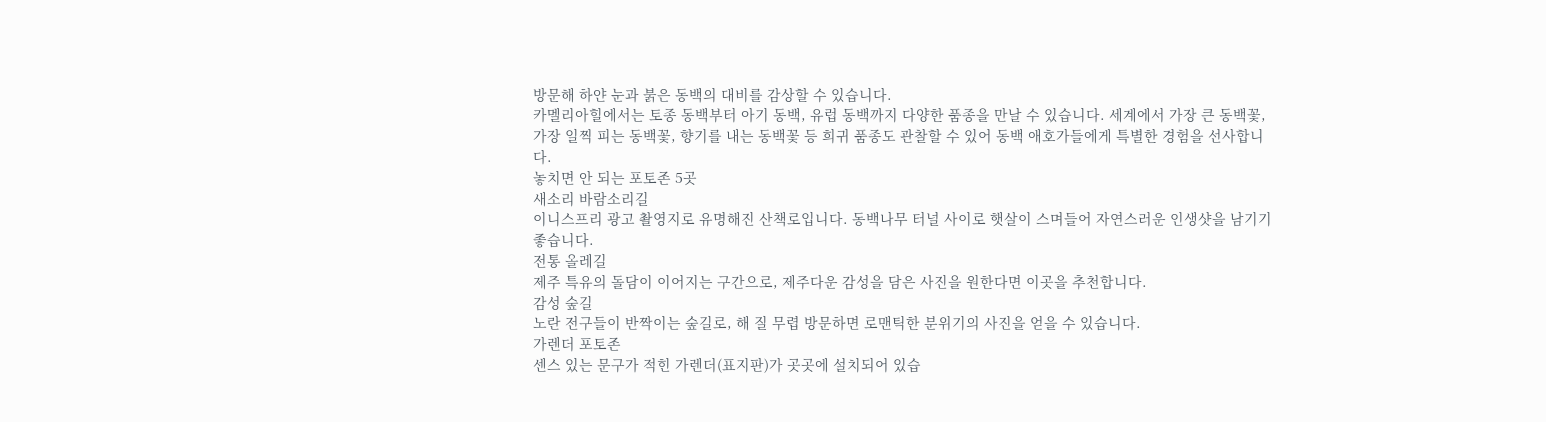방문해 하얀 눈과 붉은 동백의 대비를 감상할 수 있습니다.
카멜리아힐에서는 토종 동백부터 아기 동백, 유럽 동백까지 다양한 품종을 만날 수 있습니다. 세계에서 가장 큰 동백꽃, 가장 일찍 피는 동백꽃, 향기를 내는 동백꽃 등 희귀 품종도 관찰할 수 있어 동백 애호가들에게 특별한 경험을 선사합니다.
놓치면 안 되는 포토존 5곳
새소리 바람소리길
이니스프리 광고 촬영지로 유명해진 산책로입니다. 동백나무 터널 사이로 햇살이 스며들어 자연스러운 인생샷을 남기기 좋습니다.
전통 올레길
제주 특유의 돌담이 이어지는 구간으로, 제주다운 감성을 담은 사진을 원한다면 이곳을 추천합니다.
감성 숲길
노란 전구들이 반짝이는 숲길로, 해 질 무렵 방문하면 로맨틱한 분위기의 사진을 얻을 수 있습니다.
가렌더 포토존
센스 있는 문구가 적힌 가렌더(표지판)가 곳곳에 설치되어 있습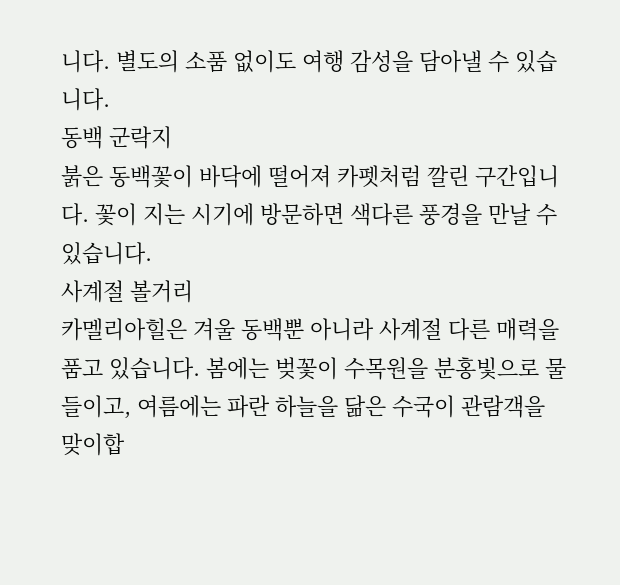니다. 별도의 소품 없이도 여행 감성을 담아낼 수 있습니다.
동백 군락지
붉은 동백꽃이 바닥에 떨어져 카펫처럼 깔린 구간입니다. 꽃이 지는 시기에 방문하면 색다른 풍경을 만날 수 있습니다.
사계절 볼거리
카멜리아힐은 겨울 동백뿐 아니라 사계절 다른 매력을 품고 있습니다. 봄에는 벚꽃이 수목원을 분홍빛으로 물들이고, 여름에는 파란 하늘을 닮은 수국이 관람객을 맞이합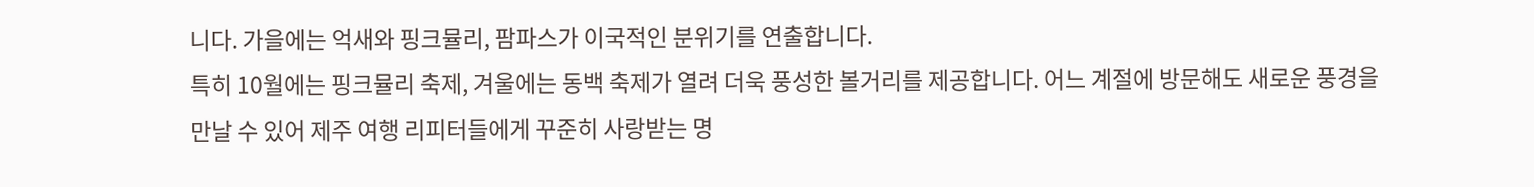니다. 가을에는 억새와 핑크뮬리, 팜파스가 이국적인 분위기를 연출합니다.
특히 10월에는 핑크뮬리 축제, 겨울에는 동백 축제가 열려 더욱 풍성한 볼거리를 제공합니다. 어느 계절에 방문해도 새로운 풍경을 만날 수 있어 제주 여행 리피터들에게 꾸준히 사랑받는 명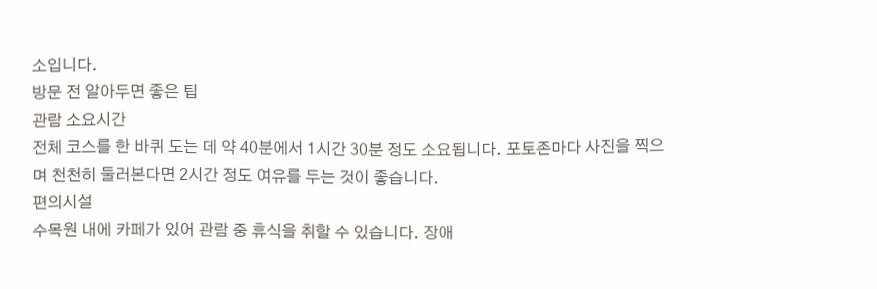소입니다.
방문 전 알아두면 좋은 팁
관람 소요시간
전체 코스를 한 바퀴 도는 데 약 40분에서 1시간 30분 정도 소요됩니다. 포토존마다 사진을 찍으며 천천히 둘러본다면 2시간 정도 여유를 두는 것이 좋습니다.
편의시설
수목원 내에 카페가 있어 관람 중 휴식을 취할 수 있습니다. 장애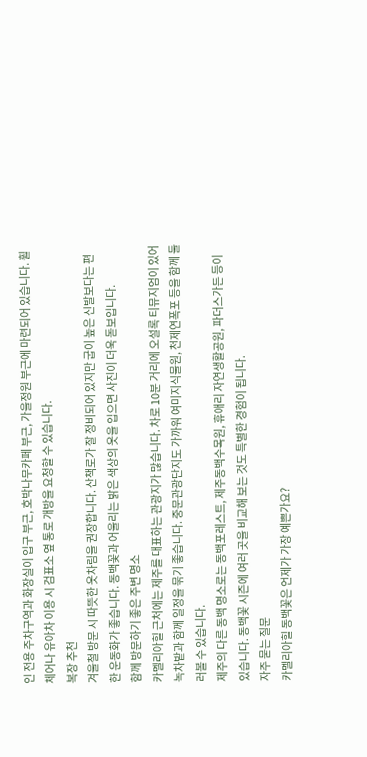인 전용 주차구역과 화장실이 입구 부근, 호박나무카페 부근, 가을정원 부근에 마련되어 있습니다. 휠체어나 유아차 이용 시 검표소 옆 통로 개방을 요청할 수 있습니다.
복장 추천
겨울철 방문 시 따뜻한 옷차림을 권장합니다. 산책로가 잘 정비되어 있지만 굽이 높은 신발보다는 편한 운동화가 좋습니다. 동백꽃과 어울리는 밝은 색상의 옷을 입으면 사진이 더욱 돋보입니다.
함께 방문하기 좋은 주변 명소
카멜리아힐 근처에는 제주를 대표하는 관광지가 많습니다. 차로 10분 거리에 오설록 티뮤지엄이 있어 녹차밭과 함께 일정을 묶기 좋습니다. 중문관광단지도 가까워 여미지식물원, 천제연폭포 등을 함께 둘러볼 수 있습니다.
제주의 다른 동백 명소로는 동백포레스트, 제주동백수목원, 휴애리 자연생활공원, 파더스가든 등이 있습니다. 동백꽃 시즌에 여러 곳을 비교해 보는 것도 특별한 경험이 됩니다.
자주 묻는 질문
카멜리아힐 동백꽃은 언제가 가장 예쁜가요?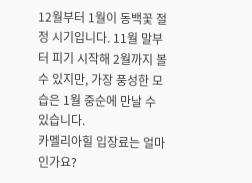12월부터 1월이 동백꽃 절정 시기입니다. 11월 말부터 피기 시작해 2월까지 볼 수 있지만, 가장 풍성한 모습은 1월 중순에 만날 수 있습니다.
카멜리아힐 입장료는 얼마인가요?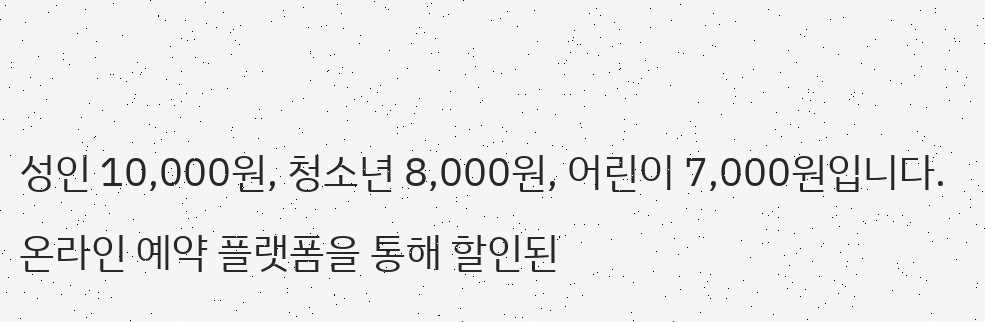성인 10,000원, 청소년 8,000원, 어린이 7,000원입니다. 온라인 예약 플랫폼을 통해 할인된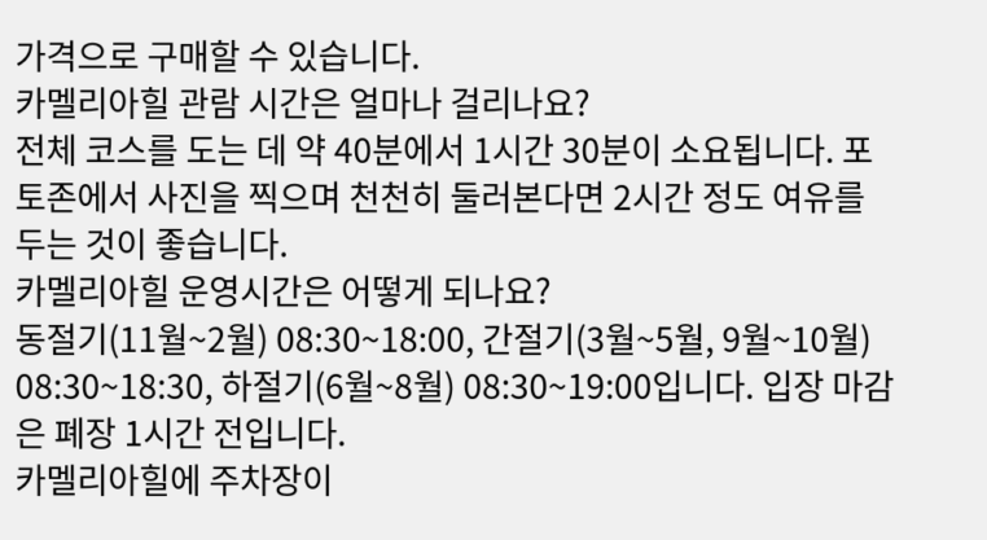가격으로 구매할 수 있습니다.
카멜리아힐 관람 시간은 얼마나 걸리나요?
전체 코스를 도는 데 약 40분에서 1시간 30분이 소요됩니다. 포토존에서 사진을 찍으며 천천히 둘러본다면 2시간 정도 여유를 두는 것이 좋습니다.
카멜리아힐 운영시간은 어떻게 되나요?
동절기(11월~2월) 08:30~18:00, 간절기(3월~5월, 9월~10월) 08:30~18:30, 하절기(6월~8월) 08:30~19:00입니다. 입장 마감은 폐장 1시간 전입니다.
카멜리아힐에 주차장이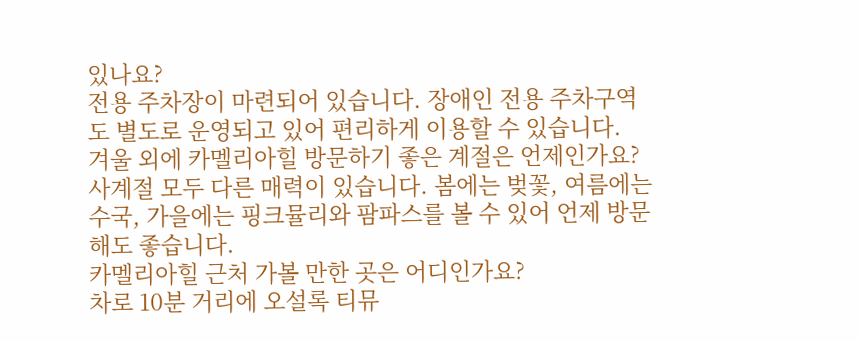있나요?
전용 주차장이 마련되어 있습니다. 장애인 전용 주차구역도 별도로 운영되고 있어 편리하게 이용할 수 있습니다.
겨울 외에 카멜리아힐 방문하기 좋은 계절은 언제인가요?
사계절 모두 다른 매력이 있습니다. 봄에는 벚꽃, 여름에는 수국, 가을에는 핑크뮬리와 팜파스를 볼 수 있어 언제 방문해도 좋습니다.
카멜리아힐 근처 가볼 만한 곳은 어디인가요?
차로 10분 거리에 오설록 티뮤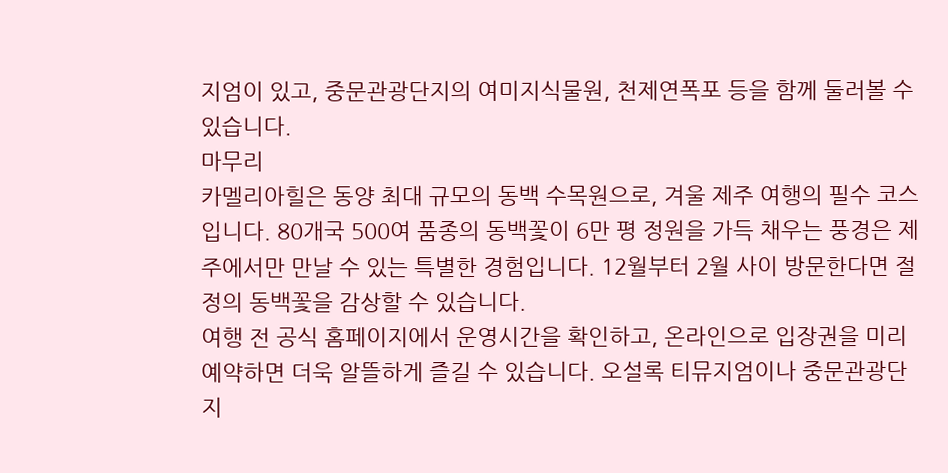지엄이 있고, 중문관광단지의 여미지식물원, 천제연폭포 등을 함께 둘러볼 수 있습니다.
마무리
카멜리아힐은 동양 최대 규모의 동백 수목원으로, 겨울 제주 여행의 필수 코스입니다. 80개국 500여 품종의 동백꽃이 6만 평 정원을 가득 채우는 풍경은 제주에서만 만날 수 있는 특별한 경험입니다. 12월부터 2월 사이 방문한다면 절정의 동백꽃을 감상할 수 있습니다.
여행 전 공식 홈페이지에서 운영시간을 확인하고, 온라인으로 입장권을 미리 예약하면 더욱 알뜰하게 즐길 수 있습니다. 오설록 티뮤지엄이나 중문관광단지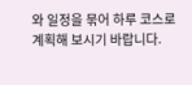와 일정을 묶어 하루 코스로 계획해 보시기 바랍니다.